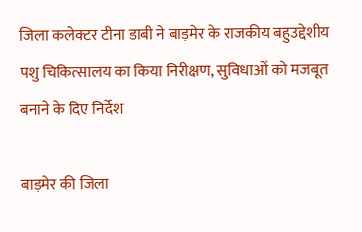जिला कलेक्टर टीना डाबी ने बाड़मेर के राजकीय बहुउद्देशीय पशु चिकित्सालय का किया निरीक्षण, सुविधाओं को मजबूत बनाने के दिए निर्देश

बाड़मेर की जिला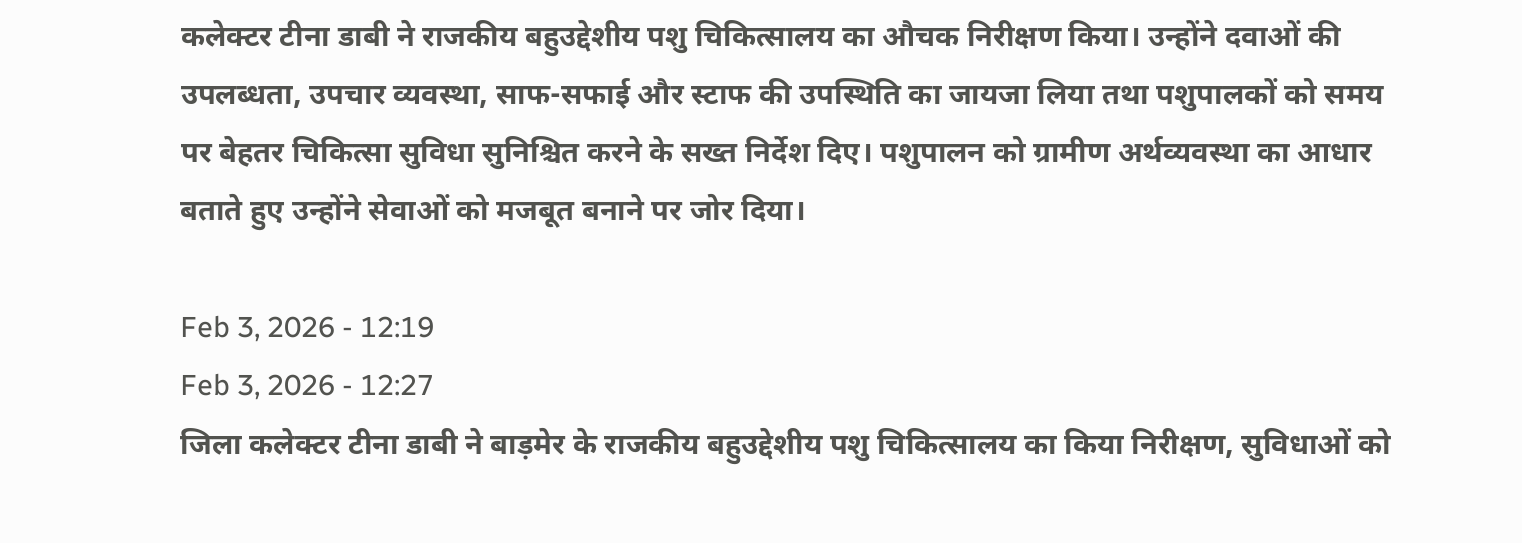कलेक्टर टीना डाबी ने राजकीय बहुउद्देशीय पशु चिकित्सालय का औचक निरीक्षण किया। उन्होंने दवाओं की उपलब्धता, उपचार व्यवस्था, साफ-सफाई और स्टाफ की उपस्थिति का जायजा लिया तथा पशुपालकों को समय पर बेहतर चिकित्सा सुविधा सुनिश्चित करने के सख्त निर्देश दिए। पशुपालन को ग्रामीण अर्थव्यवस्था का आधार बताते हुए उन्होंने सेवाओं को मजबूत बनाने पर जोर दिया।

Feb 3, 2026 - 12:19
Feb 3, 2026 - 12:27
जिला कलेक्टर टीना डाबी ने बाड़मेर के राजकीय बहुउद्देशीय पशु चिकित्सालय का किया निरीक्षण, सुविधाओं को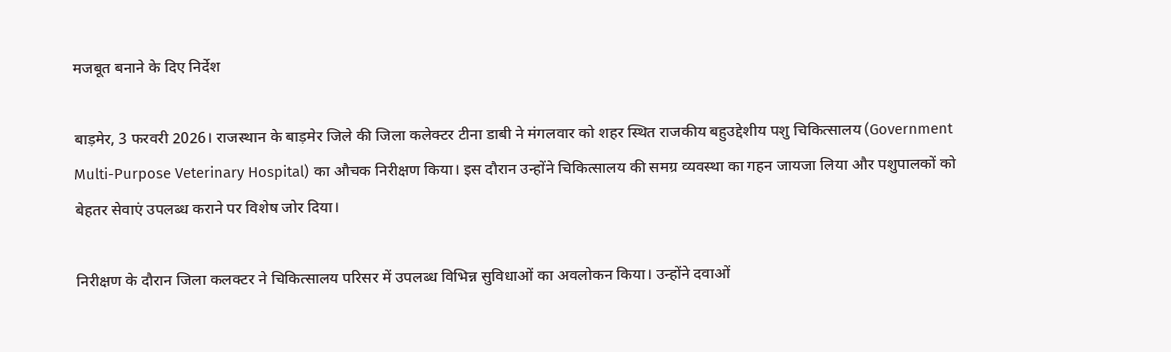मजबूत बनाने के दिए निर्देश

बाड़मेर, 3 फरवरी 2026। राजस्थान के बाड़मेर जिले की जिला कलेक्टर टीना डाबी ने मंगलवार को शहर स्थित राजकीय बहुउद्देशीय पशु चिकित्सालय (Government Multi-Purpose Veterinary Hospital) का औचक निरीक्षण किया। इस दौरान उन्होंने चिकित्सालय की समग्र व्यवस्था का गहन जायजा लिया और पशुपालकों को बेहतर सेवाएं उपलब्ध कराने पर विशेष जोर दिया।

निरीक्षण के दौरान जिला कलक्टर ने चिकित्सालय परिसर में उपलब्ध विभिन्न सुविधाओं का अवलोकन किया। उन्होंने दवाओं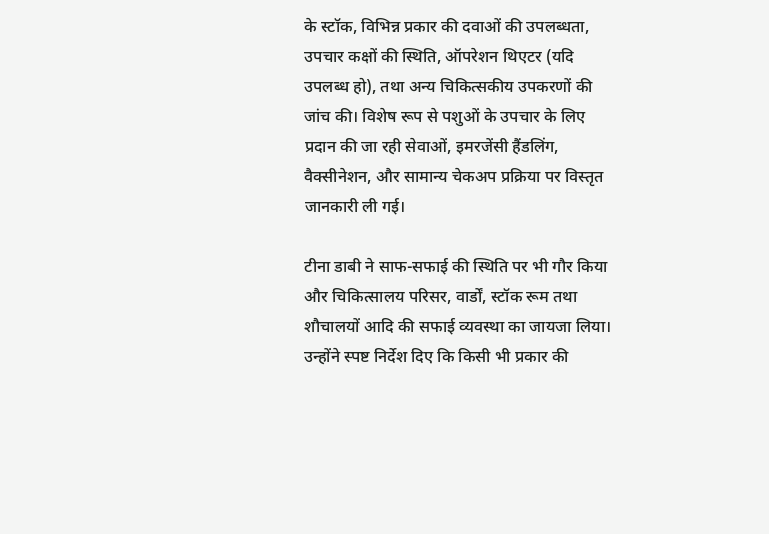के स्टॉक, विभिन्न प्रकार की दवाओं की उपलब्धता, उपचार कक्षों की स्थिति, ऑपरेशन थिएटर (यदि उपलब्ध हो), तथा अन्य चिकित्सकीय उपकरणों की जांच की। विशेष रूप से पशुओं के उपचार के लिए प्रदान की जा रही सेवाओं, इमरजेंसी हैंडलिंग, वैक्सीनेशन, और सामान्य चेकअप प्रक्रिया पर विस्तृत जानकारी ली गई।

टीना डाबी ने साफ-सफाई की स्थिति पर भी गौर किया और चिकित्सालय परिसर, वार्डों, स्टॉक रूम तथा शौचालयों आदि की सफाई व्यवस्था का जायजा लिया। उन्होंने स्पष्ट निर्देश दिए कि किसी भी प्रकार की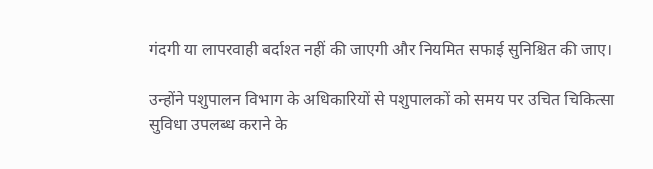गंदगी या लापरवाही बर्दाश्त नहीं की जाएगी और नियमित सफाई सुनिश्चित की जाए।

उन्होंने पशुपालन विभाग के अधिकारियों से पशुपालकों को समय पर उचित चिकित्सा सुविधा उपलब्ध कराने के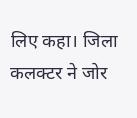लिए कहा। जिला कलक्टर ने जोर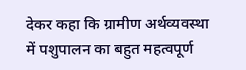देकर कहा कि ग्रामीण अर्थव्यवस्था में पशुपालन का बहुत महत्वपूर्ण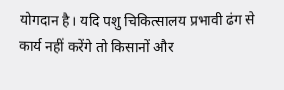योगदान है। यदि पशु चिकित्सालय प्रभावी ढंग से कार्य नहीं करेंगे तो किसानों और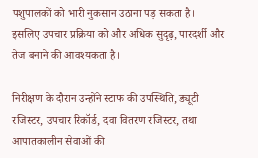पशुपालकों को भारी नुकसान उठाना पड़ सकता है। इसलिए उपचार प्रक्रिया को और अधिक सुदृढ़, पारदर्शी और तेज बनाने की आवश्यकता है।

निरीक्षण के दौरान उन्होंने स्टाफ की उपस्थिति, ड्यूटी रजिस्टर, उपचार रिकॉर्ड, दवा वितरण रजिस्टर, तथा आपातकालीन सेवाओं की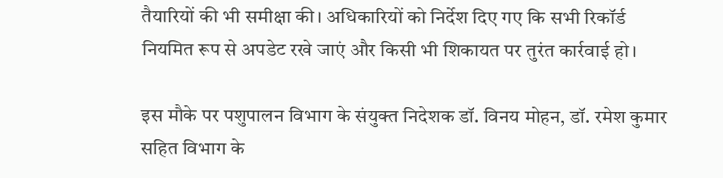तैयारियों की भी समीक्षा की। अधिकारियों को निर्देश दिए गए कि सभी रिकॉर्ड नियमित रूप से अपडेट रखे जाएं और किसी भी शिकायत पर तुरंत कार्रवाई हो।

इस मौके पर पशुपालन विभाग के संयुक्त निदेशक डॉ. विनय मोहन, डॉ. रमेश कुमार सहित विभाग के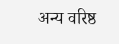अन्य वरिष्ठ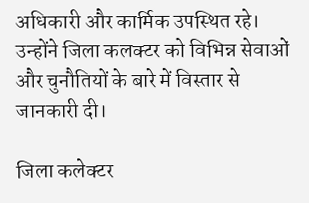अधिकारी और कार्मिक उपस्थित रहे। उन्होंने जिला कलक्टर को विभिन्न सेवाओं और चुनौतियों के बारे में विस्तार से जानकारी दी।

जिला कलेक्टर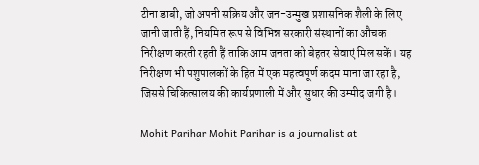टीना डाबी, जो अपनी सक्रिय और जन-उन्मुख प्रशासनिक शैली के लिए जानी जाती हैं, नियमित रूप से विभिन्न सरकारी संस्थानों का औचक निरीक्षण करती रहती हैं ताकि आम जनता को बेहतर सेवाएं मिल सकें। यह निरीक्षण भी पशुपालकों के हित में एक महत्वपूर्ण कदम माना जा रहा है, जिससे चिकित्सालय की कार्यप्रणाली में और सुधार की उम्मीद जगी है।

Mohit Parihar Mohit Parihar is a journalist at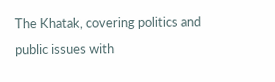The Khatak, covering politics and public issues with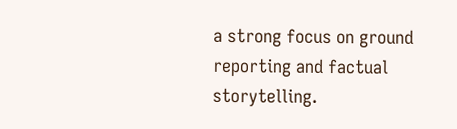a strong focus on ground reporting and factual storytelling.